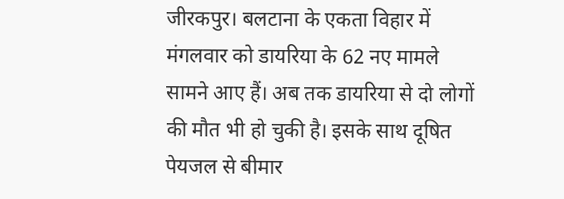जीरकपुर। बलटाना के एकता विहार में मंगलवार को डायरिया के 62 नए मामले सामने आए हैं। अब तक डायरिया से दो लोगों की मौत भी हो चुकी है। इसके साथ दूषित पेयजल से बीमार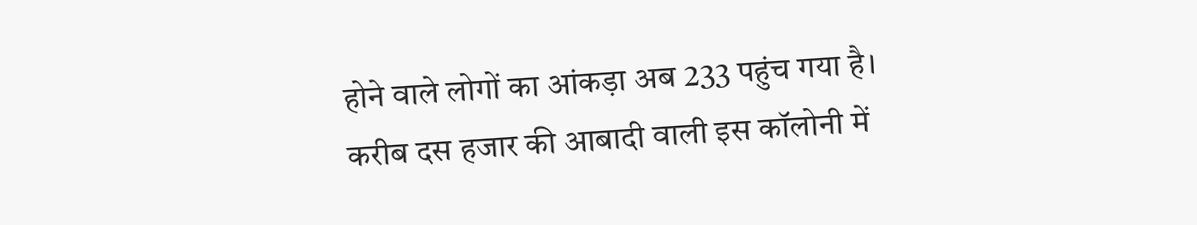होने वाले लोगों का आंकड़ा अब 233 पहुंच गया है।
करीब दस हजार की आबादी वाली इस कॉलोनी में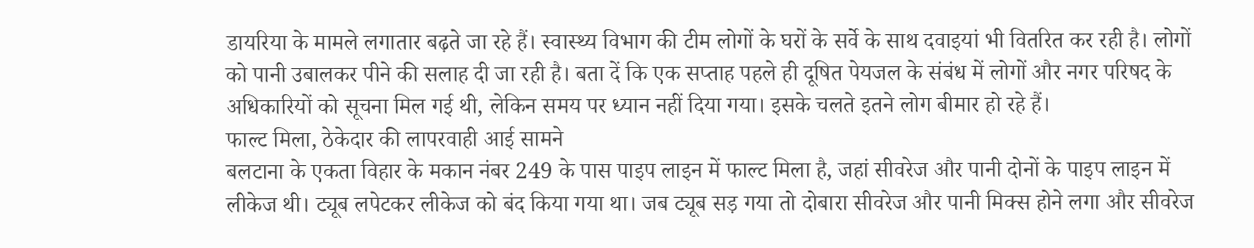डायरिया के मामले लगातार बढ़ते जा रहे हैं। स्वास्थ्य विभाग की टीम लोगों के घरों के सर्वे के साथ दवाइयां भी वितरित कर रही है। लोगों को पानी उबालकर पीने की सलाह दी जा रही है। बता दें कि एक सप्ताह पहले ही दूषित पेयजल के संबंध में लोगों और नगर परिषद के अधिकारियों को सूचना मिल गई थी, लेकिन समय पर ध्यान नहीं दिया गया। इसके चलते इतने लोग बीमार हो रहे हैं।
फाल्ट मिला, ठेकेदार की लापरवाही आई सामने
बलटाना के एकता विहार के मकान नंबर 249 के पास पाइप लाइन में फाल्ट मिला है, जहां सीवरेज और पानी दोनों के पाइप लाइन में लीकेज थी। ट्यूब लपेटकर लीकेज को बंद किया गया था। जब ट्यूब सड़ गया तो दोबारा सीवरेज और पानी मिक्स होने लगा और सीवरेज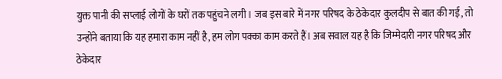युक्त पानी की सप्लाई लोगों के घरों तक पहुंचने लगी। जब इस बारे में नगर परिषद के ठेकेदार कुलदीप से बात की गई, तो उन्होंने बताया कि यह हमारा काम नहीं है, हम लोग पक्का काम करते हैं। अब सवाल यह है कि जिम्मेदारी नगर परिषद और ठेकेदार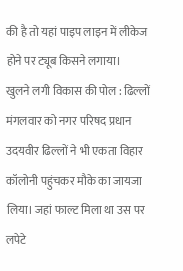की है तो यहां पाइप लाइन में लीकेज होने पर ट्यूब किसने लगाया।
खुलने लगी विकास की पोल : ढिल्लों
मंगलवार को नगर परिषद प्रधान उदयवीर ढिल्लों ने भी एकता विहार कॉलोनी पहुंचकर मौके का जायजा लिया। जहां फाल्ट मिला था उस पर लपेटे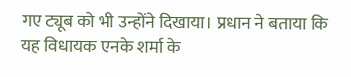गए ट्यूब को भी उन्होंने दिखाया। प्रधान ने बताया कि यह विधायक एनके शर्मा के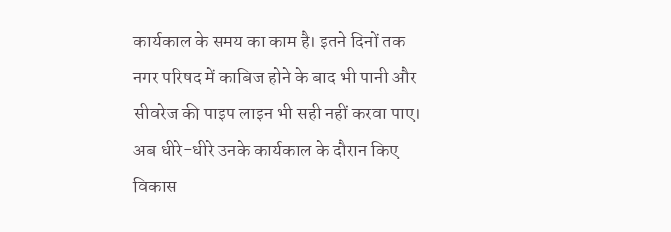कार्यकाल के समय का काम है। इतने दिनों तक नगर परिषद में काबिज होने के बाद भी पानी और सीवरेज की पाइप लाइन भी सही नहीं करवा पाए। अब धीरे-धीरे उनके कार्यकाल के दौरान किए विकास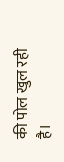की पोल खुल रही है।